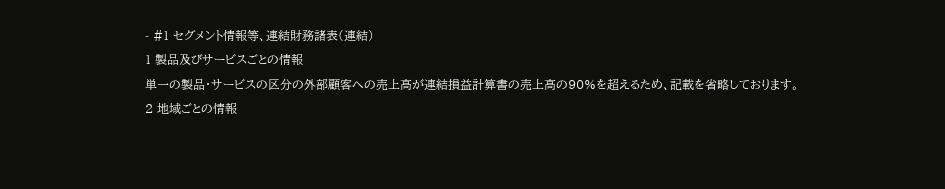- #1 セグメント情報等、連結財務諸表(連結)
1 製品及びサービスごとの情報
単一の製品・サービスの区分の外部顧客への売上高が連結損益計算書の売上高の90%を超えるため、記載を省略しております。
2 地域ごとの情報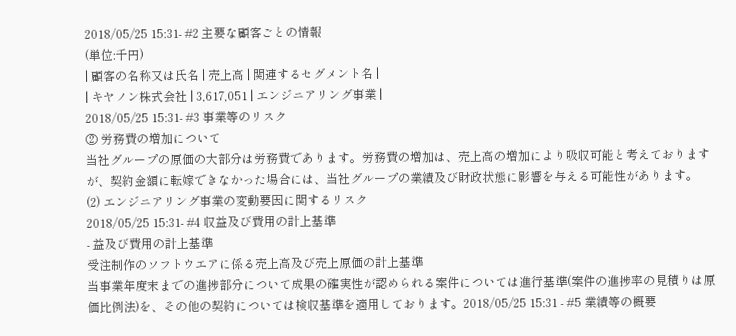2018/05/25 15:31- #2 主要な顧客ごとの情報
(単位:千円)
| 顧客の名称又は氏名 | 売上高 | 関連するセグメント名 |
| キヤノン株式会社 | 3,617,051 | エンジニアリング事業 |
2018/05/25 15:31- #3 事業等のリスク
② 労務費の増加について
当社グループの原価の大部分は労務費であります。労務費の増加は、売上高の増加により吸収可能と考えておりますが、契約金額に転嫁できなかった場合には、当社グループの業績及び財政状態に影響を与える可能性があります。
(2) エンジニアリング事業の変動要因に関するリスク
2018/05/25 15:31- #4 収益及び費用の計上基準
- 益及び費用の計上基準
受注制作のソフトウエアに係る売上高及び売上原価の計上基準
当事業年度末までの進捗部分について成果の確実性が認められる案件については進行基準(案件の進捗率の見積りは原価比例法)を、その他の契約については検収基準を適用しております。2018/05/25 15:31 - #5 業績等の概要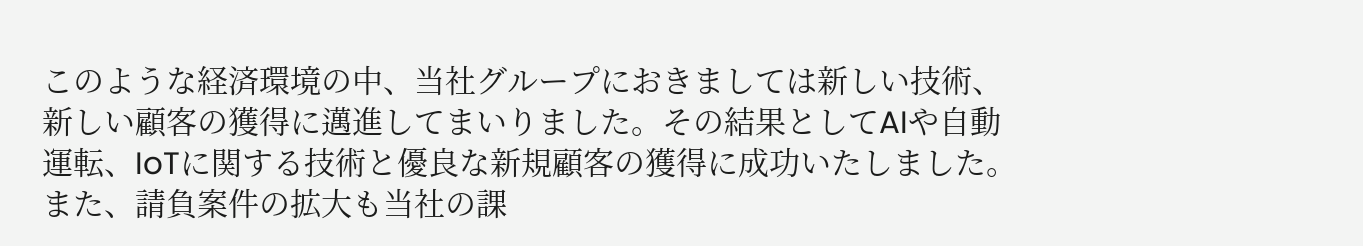このような経済環境の中、当社グループにおきましては新しい技術、新しい顧客の獲得に邁進してまいりました。その結果としてAIや自動運転、IoTに関する技術と優良な新規顧客の獲得に成功いたしました。また、請負案件の拡大も当社の課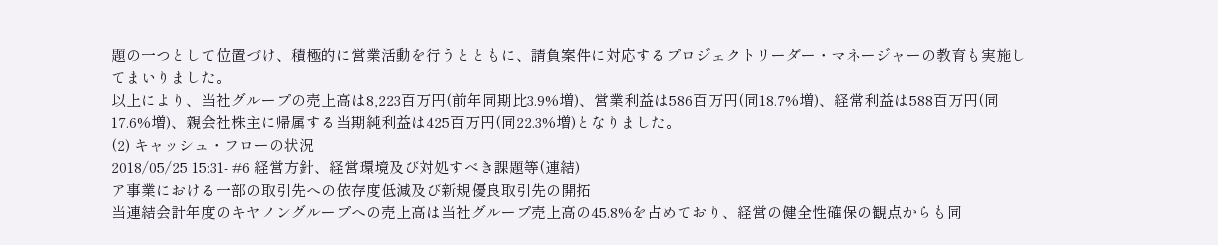題の一つとして位置づけ、積極的に営業活動を行うとともに、請負案件に対応するプロジェクトリーダー・マネージャーの教育も実施してまいりました。
以上により、当社グループの売上高は8,223百万円(前年同期比3.9%増)、営業利益は586百万円(同18.7%増)、経常利益は588百万円(同17.6%増)、親会社株主に帰属する当期純利益は425百万円(同22.3%増)となりました。
(2) キャッシュ・フローの状況
2018/05/25 15:31- #6 経営方針、経営環境及び対処すべき課題等(連結)
ア事業における一部の取引先への依存度低減及び新規優良取引先の開拓
当連結会計年度のキヤノングループへの売上高は当社グループ売上高の45.8%を占めており、経営の健全性確保の観点からも同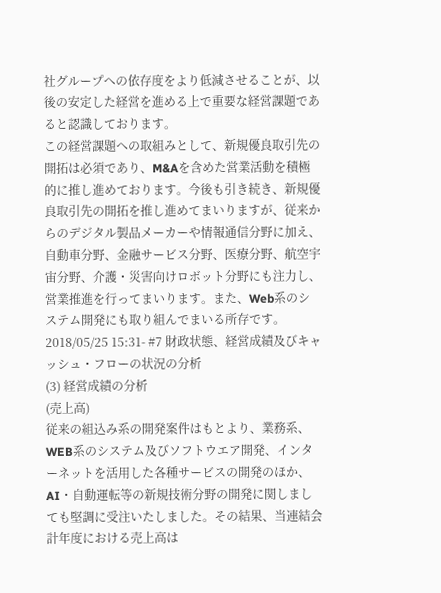社グループへの依存度をより低減させることが、以後の安定した経営を進める上で重要な経営課題であると認識しております。
この経営課題への取組みとして、新規優良取引先の開拓は必須であり、M&Aを含めた営業活動を積極的に推し進めております。今後も引き続き、新規優良取引先の開拓を推し進めてまいりますが、従来からのデジタル製品メーカーや情報通信分野に加え、自動車分野、金融サービス分野、医療分野、航空宇宙分野、介護・災害向けロボット分野にも注力し、営業推進を行ってまいります。また、Web系のシステム開発にも取り組んでまいる所存です。
2018/05/25 15:31- #7 財政状態、経営成績及びキャッシュ・フローの状況の分析
(3) 経営成績の分析
(売上高)
従来の組込み系の開発案件はもとより、業務系、WEB系のシステム及びソフトウエア開発、インターネットを活用した各種サービスの開発のほか、AI・自動運転等の新規技術分野の開発に関しましても堅調に受注いたしました。その結果、当連結会計年度における売上高は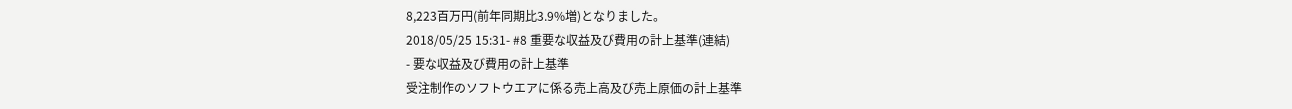8,223百万円(前年同期比3.9%増)となりました。
2018/05/25 15:31- #8 重要な収益及び費用の計上基準(連結)
- 要な収益及び費用の計上基準
受注制作のソフトウエアに係る売上高及び売上原価の計上基準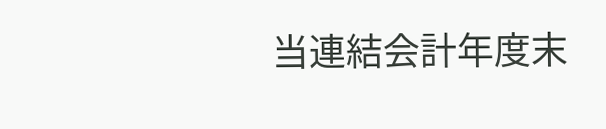当連結会計年度末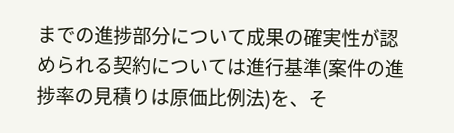までの進捗部分について成果の確実性が認められる契約については進行基準(案件の進捗率の見積りは原価比例法)を、そ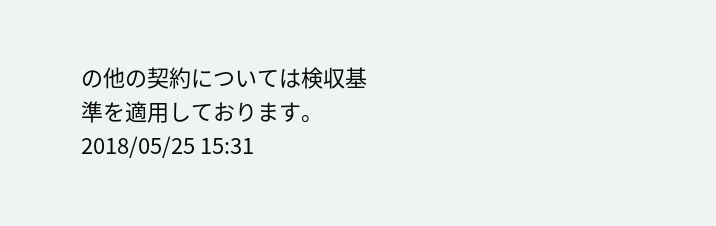の他の契約については検収基準を適用しております。2018/05/25 15:31